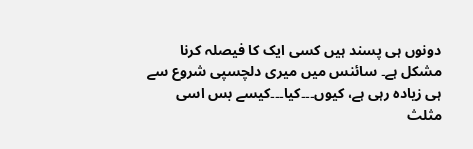دونوں ہی پسند ہیں کسی ایک کا فیصلہ کرنا مشکل ہے۔ سائنس میں میری دلچسپی شروع سے ہی زیادہ رہی ہے، کیوں۔۔۔کیا۔۔۔کیسے بس اسی مثلث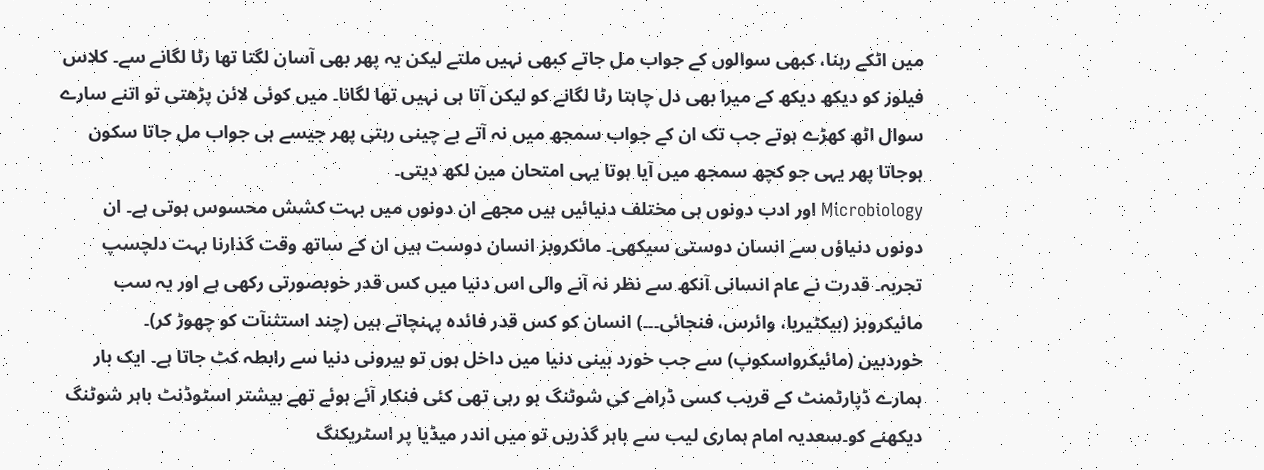میں اٹکے رہنا، کبھی سوالوں کے جواب مل جاتے کبھی نہیں ملتے لیکن یہ پھر بھی آسان لگتا تھا رٹا لگانے سے۔ کلاس فیلوز کو دیکھ دیکھ کے میرا بھی دل چاہتا رٹا لگانے کو لیکن آتا ہی نہیں تھا لگانا۔ میں کوئی لائن پڑھتی تو اتنے سارے سوال اٹھ کھڑے ہوتے جب تک ان کے جواب سمجھ میں نہ آتے بے چینی رہتی پھر جیسے ہی جواب مل جاتا سکون ہوجاتا پھر یہی جو کچھ سمجھ میں آیا ہوتا یہی امتحان مین لکھ دیتی۔
Microbiology اور ادب دونوں ہی مختلف دنیائیں ہیں مجھے ان دونوں میں بہت کشش محسوس ہوتی ہے۔ ان دونوں دنیاؤں سے انسان دوستی سیکھی۔ مائکروبز انسان دوست ہیں ان کے ساتھ وقت گذارنا بہت دلچسپ تجربہ۔ قدرت نے عام انسانی آنکھ سے نظر نہ آنے والی اس دنیا میں کس قدر خوبصورتی رکھی ہے اور یہ سب مائیکروبز (بیکٹیریا، وائرس، فنجائی۔۔۔) انسان کو کس قدر فائدہ پہنچاتے ہیں (چند استثنآت کو چھوڑ کر)۔
خوردبین (مائیکرواسکوپ) سے جب خورد بینی دنیا میں داخل ہوں تو بیرونی دنیا سے رابطہ کٹ جاتا ہے۔ ایک بار ہمارے ڈپارٹمنٹ کے قریب کسی ڈرامے کی شوٹنگ ہو رہی تھی کئی فنکار آئے ہوئے تھے بیشتر اسٹوڈنٹ باہر شوٹنگ دیکھنے کو۔سعدیہ امام ہماری لیب سے باہر گذریں تو میں اندر میڈیا پر اسٹریکنگ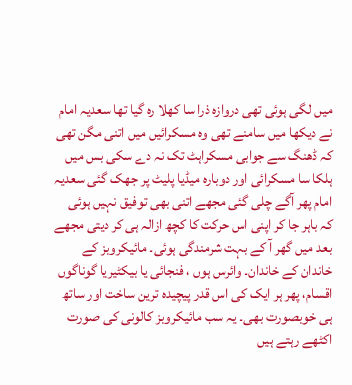میں لگی ہوئی تھی دروازہ ذرا سا کھلا رہ گیا تھا سعدیہ امام نے دیکھا میں سامنے تھی وہ مسکرائیں میں اتنی مگن تھی کہ ڈھنگ سے جوابی مسکراہٹ تک نہ دے سکی بس میں ہلکا سا مسکرائی اور دوبارہ میڈیا پلیٹ پر جھک گئی سعدیہ امام پھر آگے چلی گئی مجھے اتنی بھی توفیق نہیں ہوئی کہ باہر جا کر اپنی اس حرکت کا کچھ ازالہ ہی کر دیتی مجھے بعد میں گھر آ کے بہت شرمندگی ہوئی۔ مائیکروبز کے خاندان کے خاندان۔ وائرس ہوں ، فنجائی یا بیکٹیریا گوناگوں اقسام، پھر ہر ایک کی اس قدر پیچیدہ ترین ساخت اور ساتھ ہی خوبصورت بھی۔ یہ سب مائیکروبز کالونی کی صورت اکٹھے رہتے ہیں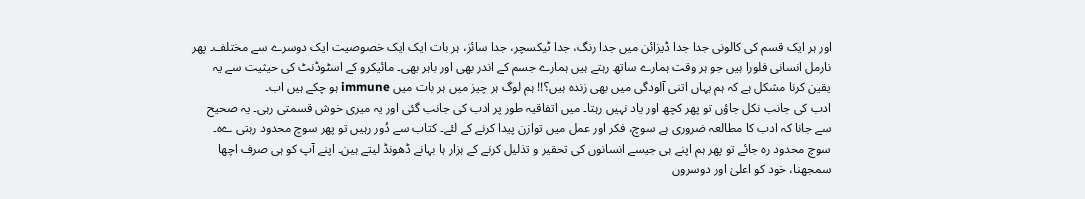اور ہر ایک قسم کی کالونی جدا جدا ڈیزائن میں جدا رنگ، جدا ٹیکسچر، جدا سائز، ہر بات ایک ایک خصوصیت ایک دوسرے سے مختلف۔ پھر نارمل انسانی فلورا ہیں جو ہر وقت ہمارے ساتھ رہتے ہیں ہمارے جسم کے اندر بھی اور باہر بھی۔ مائیکرو کے اسٹوڈنٹ کی حیثیت سے یہ یقین کرنا مشکل ہے کہ ہم یہاں اتنی آلودگی میں بھی زندہ ہیں؟!! ہم لوگ ہر چیز میں ہر بات میں immune ہو چکے ہیں اب۔
ادب کی جانب نکل جاؤں تو پھر کچھ اور یاد نہیں رہتا۔ میں اتفاقیہ طور پر ادب کی جانب گئی اور یہ میری خوش قسمتی رہی۔ یہ صحیح سے جانا کہ ادب کا مطالعہ ضروری ہے سوچ، فکر اور عمل میں توازن پیدا کرنے کے لئے۔ کتاب سے دُور رہیں تو پھر سوچ محدود رہتی ےہ۔ سوچ محدود رہ جائے تو پھر ہم اپنے ہی جیسے انسانوں کی تحقیر و تذلیل کرنے کے ہزار ہا بہانے ڈھونڈ لیتے ہین۔ اپنے آپ کو ہی صرف اچھا سمجھنا، خود کو اعلیٰ اور دوسروں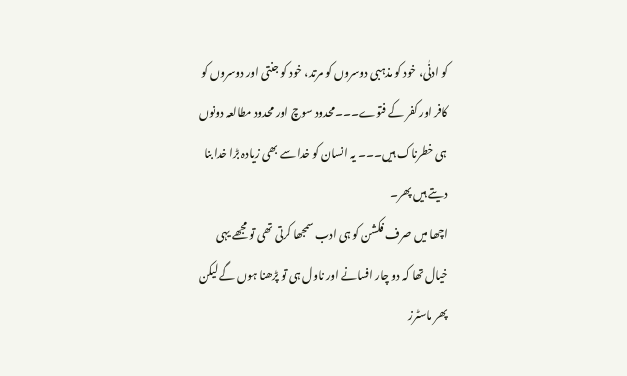کو ادنٰی، خود کو مذہبی دوسروں کو مرتد، خود کو جنتی اور دوسروں کو کافر اور کفر کے فتوے۔۔۔محدود سوچ اور محدود مطالعہ دونوں ہی خطرناک ہیں۔۔۔ یہ انسان کو خدا سے بھی زیادہ بڑا خدا بنا دیتے ہیں پھر۔
اچھا میں صرف فکشن کو ہی ادب سمجھا کرتی تھی تو مجھے یہی خیال تھا کہ دو چار افسانے اور ناول ہی تو پڑھنا ہوں گے لیکن پھر ماسٹرز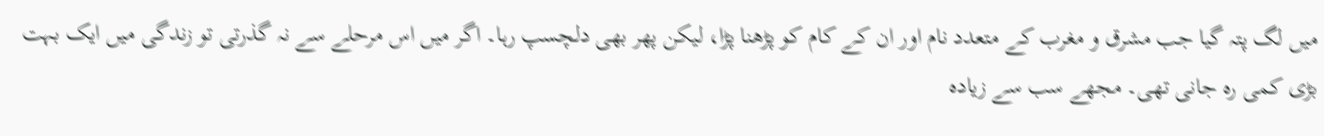میں لگ پتہ گیا جب مشرق و مغرب کے متعدد نام اور ان کے کام کو پڑھنا پڑا، لیکن پھر بھی دلچسپ رہا۔ اگر میں اس مرحلے سے نہ گذرتی تو زندگی میں ایک بہت بڑی کمی رہ جانی تھی۔ مجھے سب سے زیادہ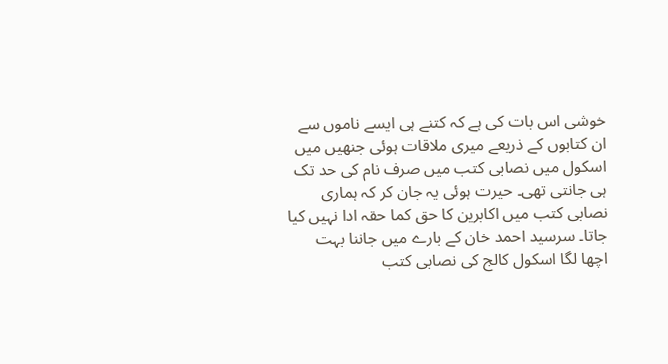خوشی اس بات کی ہے کہ کتنے ہی ایسے ناموں سے ان کتابوں کے ذریعے میری ملاقات ہوئی جنھیں میں اسکول میں نصابی کتب میں صرف نام کی حد تک ہی جانتی تھی۔ حیرت ہوئی یہ جان کر کہ ہماری نصابی کتب میں اکابرین کا حق کما حقہ ادا نہیں کیا جاتا۔ سرسید احمد خان کے بارے میں جاننا بہت اچھا لگا اسکول کالج کی نصابی کتب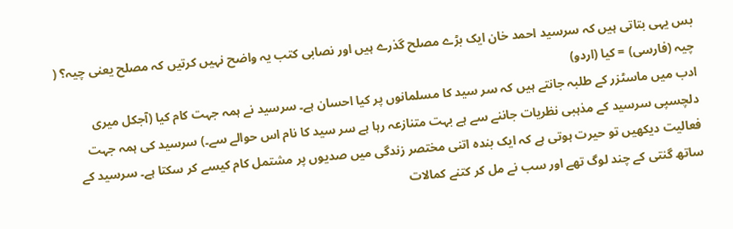بس یہی بتاتی ہیں کہ سرسید احمد خان ایک بڑے مصلح گذرے ہیں اور نصابی کتب یہ واضح نہیں کرتیں کہ مصلح یعنی چیہ؟ ( چیہ (فارسی) = کیا (اردو)
ادب میں ماسٹزر کے طلبہ جانتے ہیں کہ سر سید کا مسلمانوں پر کیا احسان ہے۔ سرسید نے ہمہ جہت کام کیا (آجکل میری دلچسپی سرسید کے مذہبی نظریات جاننے سے ہے بہت متنازعہ رہا ہے سر سید کا نام اس حوالے سے۔) سرسید کی ہمہ جہت فعالیت دیکھیں تو حیرت ہوتی ہے کہ ایک بندہ اتنی مختصر زندگی میں صدیوں پر مشتمل کام کیسے کر سکتا ہے۔ سرسید کے ساتھ گنتی کے چند لوگ تھے اور سب نے مل کر کتنے کمالات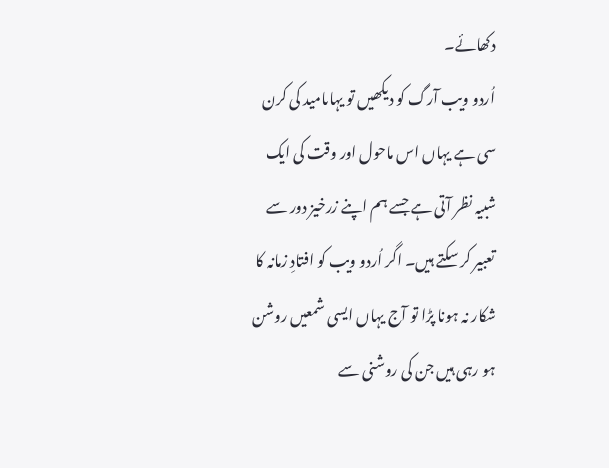دکھائے۔
اُردو ویب آرگ کو دیکھیں تو یہاںامید کی کرن سی ہے یہاں اس ماحول اور وقت کی ایک شبیہ نظر آتی ہے جسے ہم اپنے زرخیز دور سے تعبیر کر سکتے ہیں۔ اگر اُردو ویب کو افتادِ زمانہ کا شکار نہ ہونا پڑا تو آج یہاں ایسی شمعیں روشن ہو رہی ہیں جن کی روشنی سے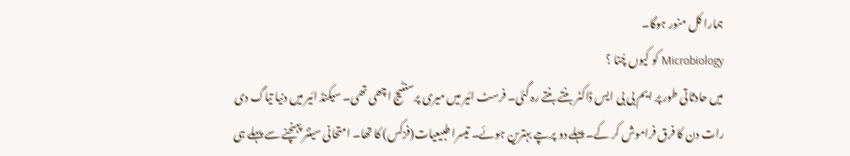ہمارا کل منور ہوگا۔
Microbiology کو کیوں چُنا ؟
میں حادثاتی طور پر ایم بی بی ایس ڈاکٹر بنتے بنتے رہ گئی۔ فرسٹ ائیر میں میری پرسنٹیج اچھی تھی۔ سیکنڈ ائیر میں دنیا تیاگ دی رات دن کا فرق فراموش کر کے۔ پہلے دو پرچے بہترین ہوئے۔ تیسرا طبیعیات(فزکس) کا تھا۔ امتحانی سینٹر پہنچنے سے پہلے ہی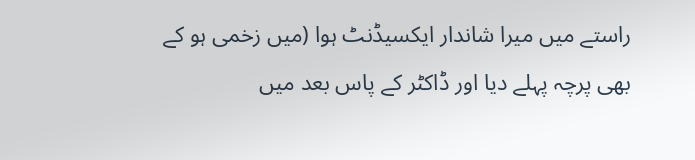راستے میں میرا شاندار ایکسیڈنٹ ہوا (میں زخمی ہو کے بھی پرچہ پہلے دیا اور ڈاکٹر کے پاس بعد میں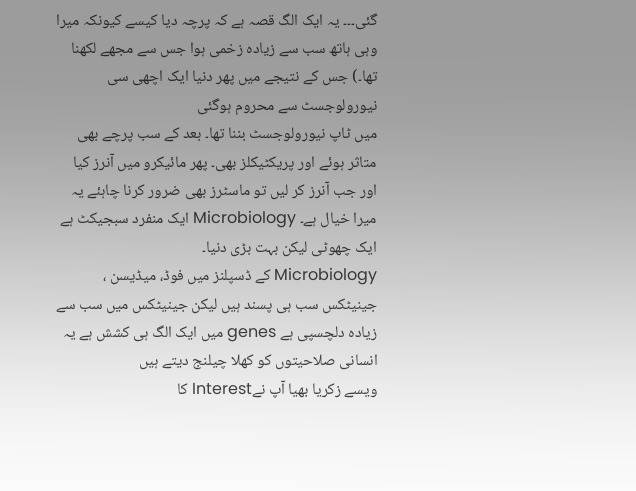گئی۔۔۔ یہ ایک الگ قصہ ہے کہ پرچہ دیا کیسے کیونکہ میرا وہی ہاتھ سب سے زیادہ زخمی ہوا جس سے مجھے لکھنا تھا۔) جس کے نتیجے میں پھر دنیا ایک اچھی سی نیورولوجسٹ سے محروم ہوگئی
میں ٹاپ نیورولوجسٹ بننا تھا۔ بعد کے سب پرچے بھی متاثر ہوئے اور پریکٹیکلز بھی۔ پھر مائیکرو میں آنرز کیا اور جب آنرز کر لیں تو ماسٹرز بھی ضرور کرنا چاہئے یہ میرا خیال ہے۔ Microbiology ایک منفرد سبجیکٹ ہے ایک چھوٹی لیکن بہت بڑی دنیا۔
Microbiology کے ڈسپلنز میں فوڈ، میڈیسن ، جینیٹکس سب ہی پسند ہیں لیکن جینیٹکس میں سب سے زیادہ دلچسپی ہے genes میں ایک الگ ہی کشش ہے یہ انسانی صلاحیتوں کو کھلا چیلنج دیتے ہیں
ویسے زکریا بھیا آپ نےInterest کا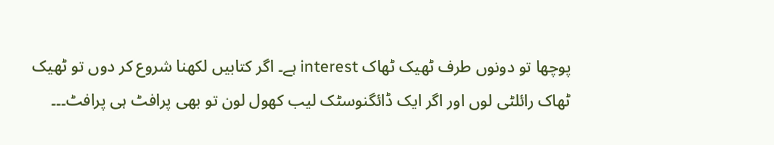پوچھا تو دونوں طرف ٹھیک ٹھاک interest ہے۔ اگر کتابیں لکھنا شروع کر دوں تو ٹھیک ٹھاک رائلٹی لوں اور اگر ایک ڈائگنوسٹک لیب کھول لون تو بھی پرافٹ ہی پرافٹ۔۔۔